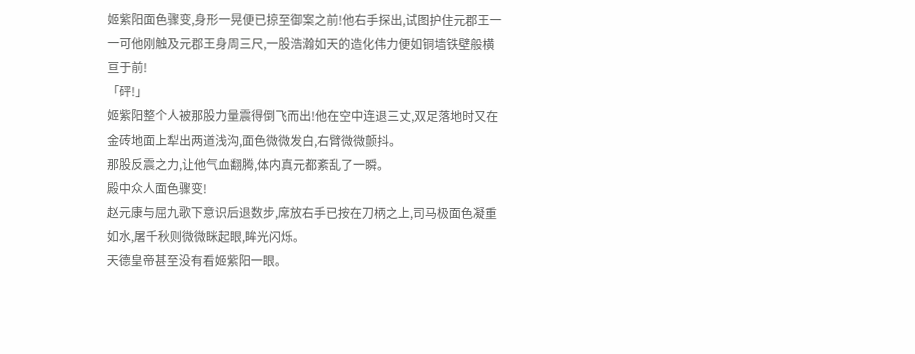姬紫阳面色骤变,身形一晃便已掠至御案之前!他右手探出,试图护住元郡王一一可他刚触及元郡王身周三尺,一股浩瀚如天的造化伟力便如铜墙铁壁般横亘于前!
「砰!」
姬紫阳整个人被那股力量震得倒飞而出!他在空中连退三丈,双足落地时又在金砖地面上犁出两道浅沟,面色微微发白,右臂微微颤抖。
那股反震之力,让他气血翻腾,体内真元都紊乱了一瞬。
殿中众人面色骤变!
赵元康与屈九歌下意识后退数步,席放右手已按在刀柄之上,司马极面色凝重如水,屠千秋则微微眯起眼,眸光闪烁。
天德皇帝甚至没有看姬紫阳一眼。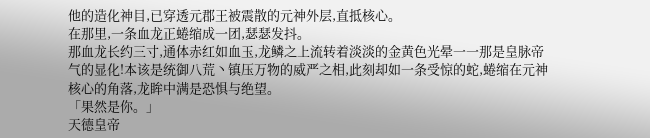他的造化神目,已穿透元郡王被震散的元神外层,直抵核心。
在那里,一条血龙正蜷缩成一团,瑟瑟发抖。
那血龙长约三寸,通体赤红如血玉,龙鳞之上流转着淡淡的金黄色光晕一一那是皇脉帝气的显化!本该是统御八荒丶镇压万物的威严之相,此刻却如一条受惊的蛇,蜷缩在元神核心的角落,龙眸中满是恐惧与绝望。
「果然是你。」
天德皇帝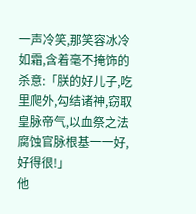一声冷笑,那笑容冰冷如霜,含着毫不掩饰的杀意:「朕的好儿子,吃里爬外,勾结诸神,窃取皇脉帝气,以血祭之法腐蚀官脉根基一一好,好得很!」
他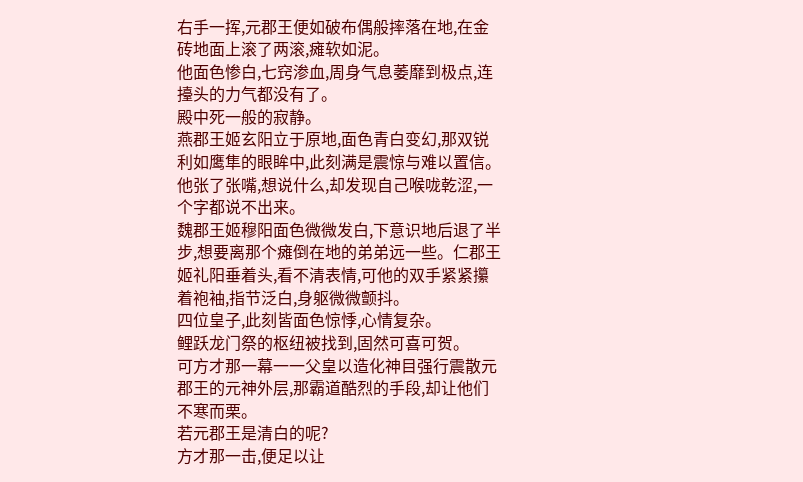右手一挥,元郡王便如破布偶般摔落在地,在金砖地面上滚了两滚,瘫软如泥。
他面色惨白,七窍渗血,周身气息萎靡到极点,连擡头的力气都没有了。
殿中死一般的寂静。
燕郡王姬玄阳立于原地,面色青白变幻,那双锐利如鹰隼的眼眸中,此刻满是震惊与难以置信。他张了张嘴,想说什么,却发现自己喉咙乾涩,一个字都说不出来。
魏郡王姬穆阳面色微微发白,下意识地后退了半步,想要离那个瘫倒在地的弟弟远一些。仁郡王姬礼阳垂着头,看不清表情,可他的双手紧紧攥着袍袖,指节泛白,身躯微微颤抖。
四位皇子,此刻皆面色惊悸,心情复杂。
鲤跃龙门祭的枢纽被找到,固然可喜可贺。
可方才那一幕一一父皇以造化神目强行震散元郡王的元神外层,那霸道酷烈的手段,却让他们不寒而栗。
若元郡王是清白的呢?
方才那一击,便足以让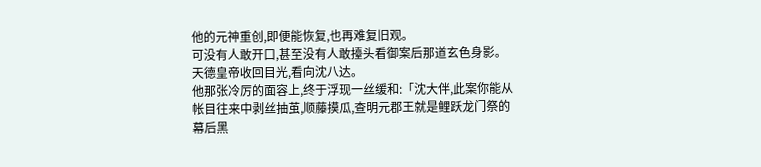他的元神重创,即便能恢复,也再难复旧观。
可没有人敢开口,甚至没有人敢擡头看御案后那道玄色身影。
天德皇帝收回目光,看向沈八达。
他那张冷厉的面容上,终于浮现一丝缓和:「沈大伴,此案你能从帐目往来中剥丝抽茧,顺藤摸瓜,查明元郡王就是鲤跃龙门祭的幕后黑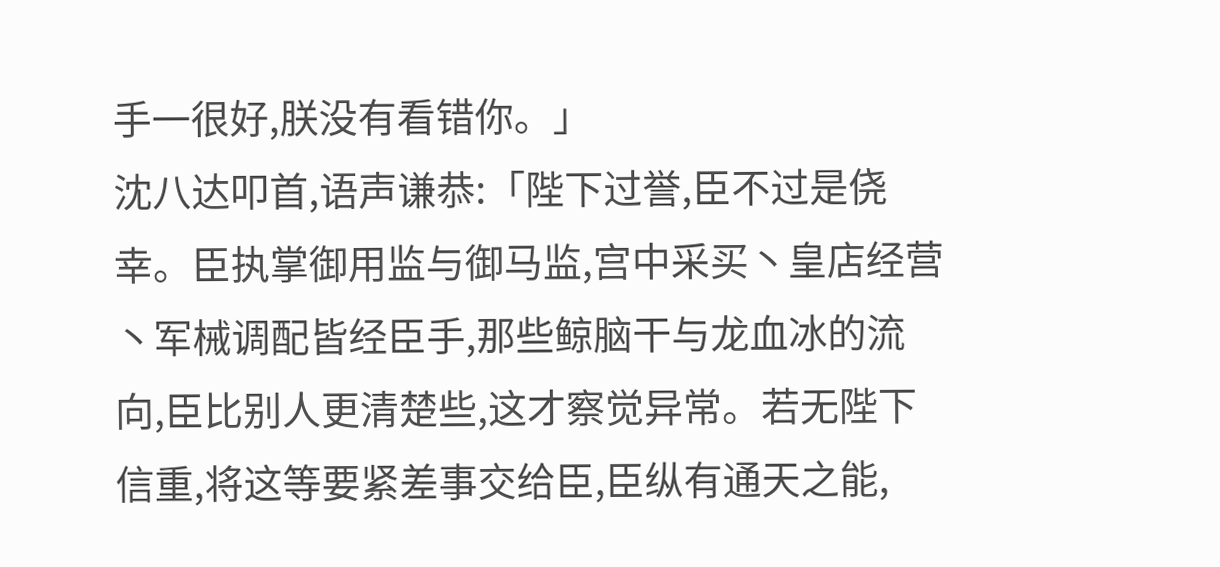手一很好,朕没有看错你。」
沈八达叩首,语声谦恭:「陛下过誉,臣不过是侥幸。臣执掌御用监与御马监,宫中采买丶皇店经营丶军械调配皆经臣手,那些鲸脑干与龙血冰的流向,臣比别人更清楚些,这才察觉异常。若无陛下信重,将这等要紧差事交给臣,臣纵有通天之能,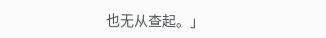也无从查起。」